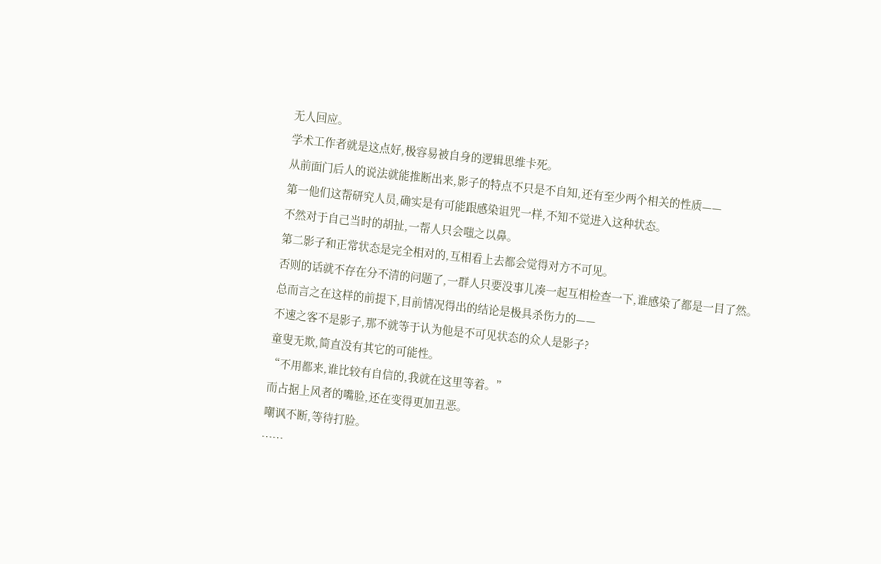无人回应。
学术工作者就是这点好,极容易被自身的逻辑思维卡死。
从前面门后人的说法就能推断出来,影子的特点不只是不自知,还有至少两个相关的性质——
第一他们这帮研究人员,确实是有可能跟感染诅咒一样,不知不觉进入这种状态。
不然对于自己当时的胡扯,一帮人只会嗤之以鼻。
第二影子和正常状态是完全相对的,互相看上去都会觉得对方不可见。
否则的话就不存在分不清的问题了,一群人只要没事儿凑一起互相检查一下,谁感染了都是一目了然。
总而言之在这样的前提下,目前情况得出的结论是极具杀伤力的——
不速之客不是影子,那不就等于认为他是不可见状态的众人是影子?
童叟无欺,简直没有其它的可能性。
“不用都来,谁比较有自信的,我就在这里等着。”
而占据上风者的嘴脸,还在变得更加丑恶。
嘲讽不断,等待打脸。
……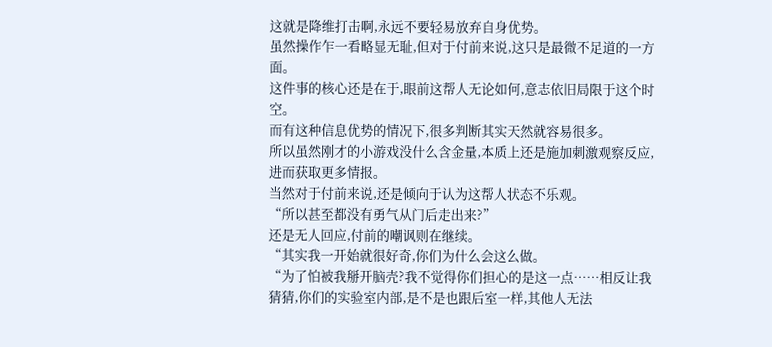这就是降维打击啊,永远不要轻易放弃自身优势。
虽然操作乍一看略显无耻,但对于付前来说,这只是最微不足道的一方面。
这件事的核心还是在于,眼前这帮人无论如何,意志依旧局限于这个时空。
而有这种信息优势的情况下,很多判断其实天然就容易很多。
所以虽然刚才的小游戏没什么含金量,本质上还是施加刺激观察反应,进而获取更多情报。
当然对于付前来说,还是倾向于认为这帮人状态不乐观。
“所以甚至都没有勇气从门后走出来?”
还是无人回应,付前的嘲讽则在继续。
“其实我一开始就很好奇,你们为什么会这么做。
“为了怕被我掰开脑壳?我不觉得你们担心的是这一点……相反让我猜猜,你们的实验室内部,是不是也跟后室一样,其他人无法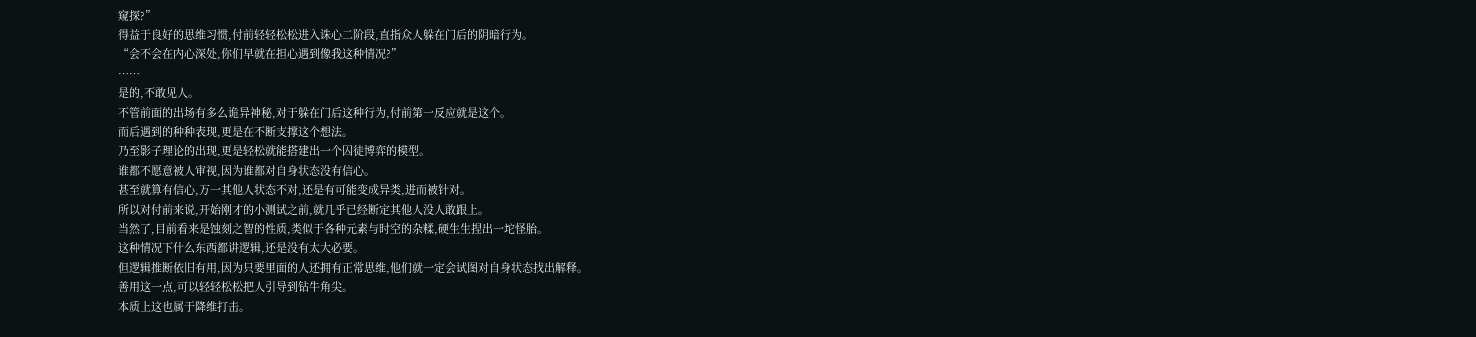窥探?”
得益于良好的思维习惯,付前轻轻松松进入诛心二阶段,直指众人躲在门后的阴暗行为。
“会不会在内心深处,你们早就在担心遇到像我这种情况?”
……
是的,不敢见人。
不管前面的出场有多么诡异神秘,对于躲在门后这种行为,付前第一反应就是这个。
而后遇到的种种表现,更是在不断支撑这个想法。
乃至影子理论的出现,更是轻松就能搭建出一个囚徒博弈的模型。
谁都不愿意被人审视,因为谁都对自身状态没有信心。
甚至就算有信心,万一其他人状态不对,还是有可能变成异类,进而被针对。
所以对付前来说,开始刚才的小测试之前,就几乎已经断定其他人没人敢跟上。
当然了,目前看来是蚀刻之智的性质,类似于各种元素与时空的杂糅,硬生生捏出一坨怪胎。
这种情况下什么东西都讲逻辑,还是没有太大必要。
但逻辑推断依旧有用,因为只要里面的人还拥有正常思维,他们就一定会试图对自身状态找出解释。
善用这一点,可以轻轻松松把人引导到钻牛角尖。
本质上这也属于降维打击。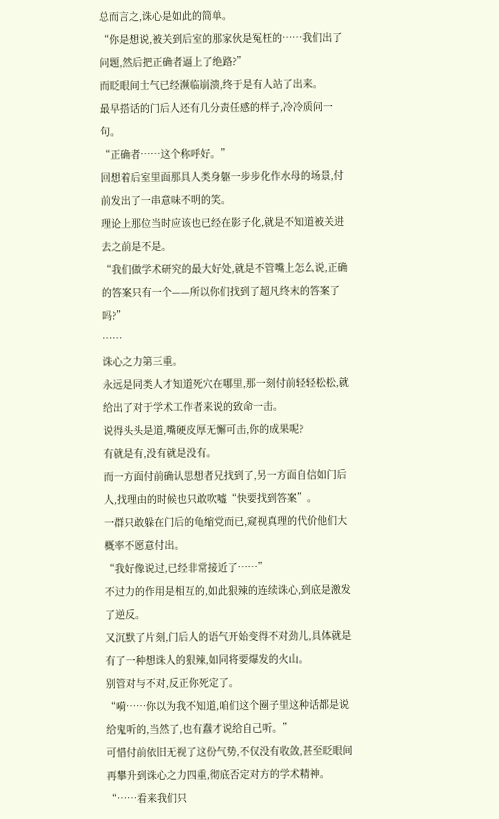总而言之,诛心是如此的简单。
“你是想说,被关到后室的那家伙是冤枉的……我们出了问题,然后把正确者逼上了绝路?”
而眨眼间士气已经濒临崩溃,终于是有人站了出来。
最早搭话的门后人还有几分责任感的样子,冷冷质问一句。
“正确者……这个称呼好。”
回想着后室里面那具人类身躯一步步化作水母的场景,付前发出了一串意味不明的笑。
理论上那位当时应该也已经在影子化,就是不知道被关进去之前是不是。
“我们做学术研究的最大好处,就是不管嘴上怎么说,正确的答案只有一个——所以你们找到了超凡终末的答案了吗?”
……
诛心之力第三重。
永远是同类人才知道死穴在哪里,那一刻付前轻轻松松,就给出了对于学术工作者来说的致命一击。
说得头头是道,嘴硬皮厚无懈可击,你的成果呢?
有就是有,没有就是没有。
而一方面付前确认思想者兄找到了,另一方面自信如门后人,找理由的时候也只敢吹嘘“快要找到答案”。
一群只敢躲在门后的龟缩党而已,窥视真理的代价他们大概率不愿意付出。
“我好像说过,已经非常接近了……”
不过力的作用是相互的,如此狠辣的连续诛心,到底是激发了逆反。
又沉默了片刻,门后人的语气开始变得不对劲儿,具体就是有了一种想诛人的狠辣,如同将要爆发的火山。
别管对与不对,反正你死定了。
“嗬……你以为我不知道,咱们这个圈子里这种话都是说给鬼听的,当然了,也有蠢才说给自己听。”
可惜付前依旧无视了这份气势,不仅没有收敛,甚至眨眼间再攀升到诛心之力四重,彻底否定对方的学术精神。
“……看来我们只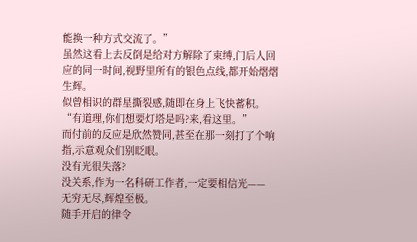能换一种方式交流了。”
虽然这看上去反倒是给对方解除了束缚,门后人回应的同一时间,视野里所有的银色点线,都开始熠熠生辉。
似曾相识的群星撕裂感,随即在身上飞快蓄积。
“有道理,你们想要灯塔是吗?来,看这里。”
而付前的反应是欣然赞同,甚至在那一刻打了个响指,示意观众们别眨眼。
没有光很失落?
没关系,作为一名科研工作者,一定要相信光——
无穷无尽,辉煌至极。
随手开启的律令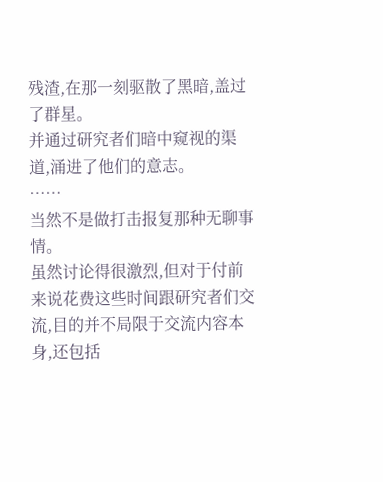残渣,在那一刻驱散了黑暗,盖过了群星。
并通过研究者们暗中窥视的渠道,涌进了他们的意志。
……
当然不是做打击报复那种无聊事情。
虽然讨论得很激烈,但对于付前来说花费这些时间跟研究者们交流,目的并不局限于交流内容本身,还包括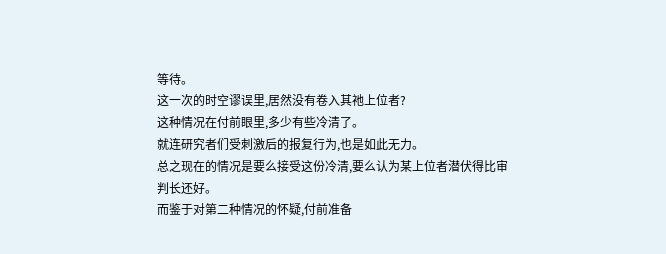等待。
这一次的时空谬误里,居然没有卷入其祂上位者?
这种情况在付前眼里,多少有些冷清了。
就连研究者们受刺激后的报复行为,也是如此无力。
总之现在的情况是要么接受这份冷清,要么认为某上位者潜伏得比审判长还好。
而鉴于对第二种情况的怀疑,付前准备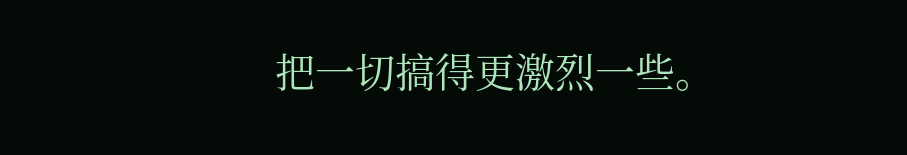把一切搞得更激烈一些。